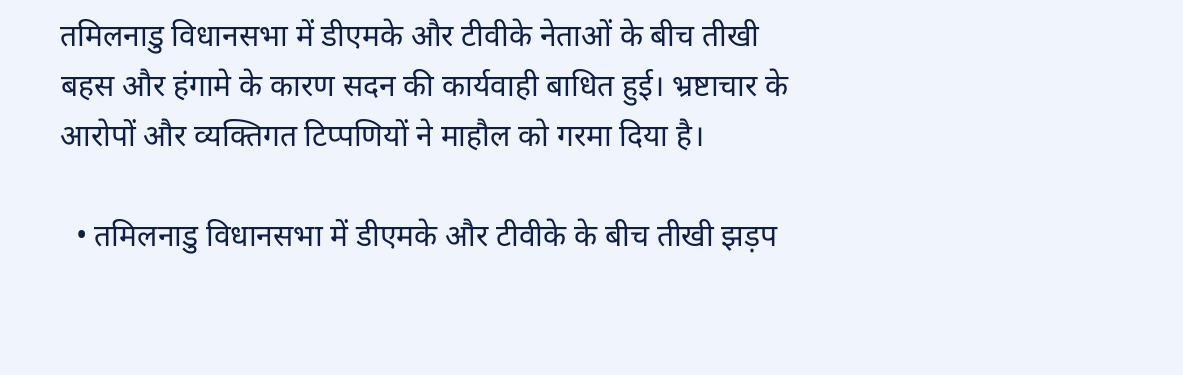तमिलनाडु विधानसभा में डीएमके और टीवीके नेताओं के बीच तीखी बहस और हंगामे के कारण सदन की कार्यवाही बाधित हुई। भ्रष्टाचार के आरोपों और व्यक्तिगत टिप्पणियों ने माहौल को गरमा दिया है।

  • तमिलनाडु विधानसभा में डीएमके और टीवीके के बीच तीखी झड़प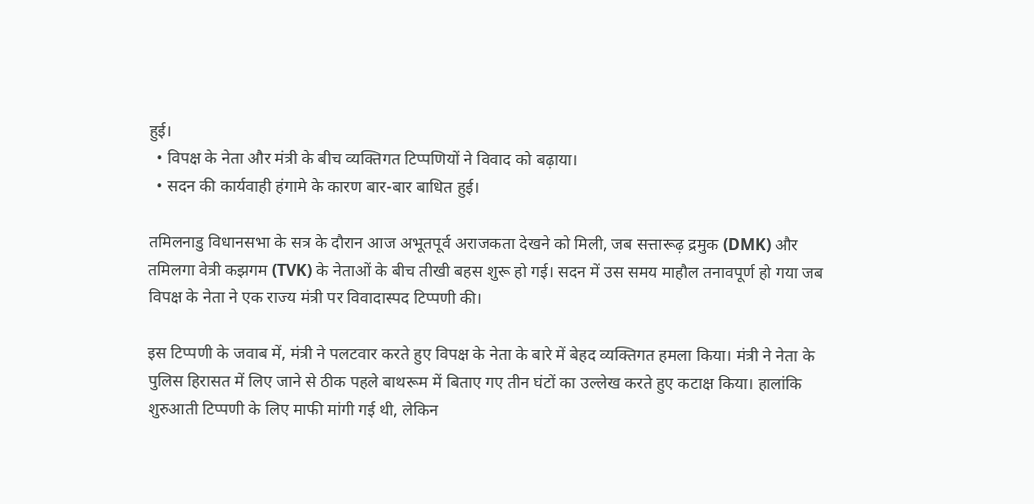हुई।
  • विपक्ष के नेता और मंत्री के बीच व्यक्तिगत टिप्पणियों ने विवाद को बढ़ाया।
  • सदन की कार्यवाही हंगामे के कारण बार-बार बाधित हुई।

तमिलनाडु विधानसभा के सत्र के दौरान आज अभूतपूर्व अराजकता देखने को मिली, जब सत्तारूढ़ द्रमुक (DMK) और तमिलगा वेत्री कझगम (TVK) के नेताओं के बीच तीखी बहस शुरू हो गई। सदन में उस समय माहौल तनावपूर्ण हो गया जब विपक्ष के नेता ने एक राज्य मंत्री पर विवादास्पद टिप्पणी की।

इस टिप्पणी के जवाब में, मंत्री ने पलटवार करते हुए विपक्ष के नेता के बारे में बेहद व्यक्तिगत हमला किया। मंत्री ने नेता के पुलिस हिरासत में लिए जाने से ठीक पहले बाथरूम में बिताए गए तीन घंटों का उल्लेख करते हुए कटाक्ष किया। हालांकि शुरुआती टिप्पणी के लिए माफी मांगी गई थी, लेकिन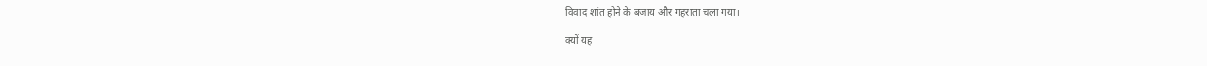विवाद शांत होने के बजाय और गहराता चला गया।

क्यों यह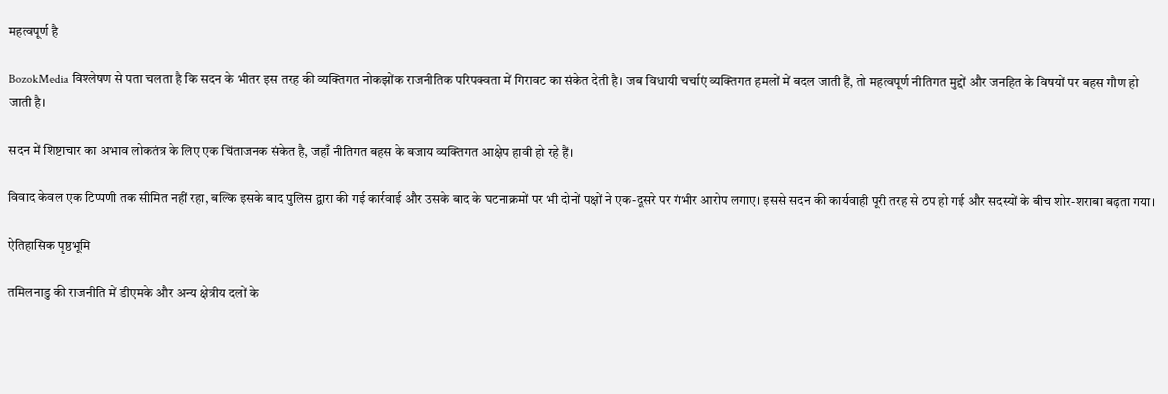महत्वपूर्ण है

BozokMedia विश्लेषण से पता चलता है कि सदन के भीतर इस तरह की व्यक्तिगत नोकझोंक राजनीतिक परिपक्वता में गिरावट का संकेत देती है। जब विधायी चर्चाएं व्यक्तिगत हमलों में बदल जाती हैं, तो महत्वपूर्ण नीतिगत मुद्दों और जनहित के विषयों पर बहस गौण हो जाती है।

सदन में शिष्टाचार का अभाव लोकतंत्र के लिए एक चिंताजनक संकेत है, जहाँ नीतिगत बहस के बजाय व्यक्तिगत आक्षेप हावी हो रहे हैं।

विवाद केवल एक टिप्पणी तक सीमित नहीं रहा, बल्कि इसके बाद पुलिस द्वारा की गई कार्रवाई और उसके बाद के घटनाक्रमों पर भी दोनों पक्षों ने एक-दूसरे पर गंभीर आरोप लगाए। इससे सदन की कार्यवाही पूरी तरह से ठप हो गई और सदस्यों के बीच शोर-शराबा बढ़ता गया।

ऐतिहासिक पृष्ठभूमि

तमिलनाडु की राजनीति में डीएमके और अन्य क्षेत्रीय दलों के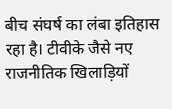बीच संघर्ष का लंबा इतिहास रहा है। टीवीके जैसे नए राजनीतिक खिलाड़ियों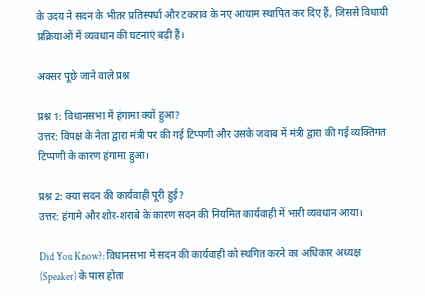के उदय ने सदन के भीतर प्रतिस्पर्धा और टकराव के नए आयाम स्थापित कर दिए हैं, जिससे विधायी प्रक्रियाओं में व्यवधान की घटनाएं बढ़ी हैं।

अक्सर पूछे जाने वाले प्रश्न

प्रश्न 1: विधानसभा में हंगामा क्यों हुआ?
उत्तर: विपक्ष के नेता द्वारा मंत्री पर की गई टिप्पणी और उसके जवाब में मंत्री द्वारा की गई व्यक्तिगत टिप्पणी के कारण हंगामा हुआ।

प्रश्न 2: क्या सदन की कार्यवाही पूरी हुई?
उत्तर: हंगामे और शोर-शराबे के कारण सदन की नियमित कार्यवाही में भारी व्यवधान आया।

Did You Know?: विधानसभा में सदन की कार्यवाही को स्थगित करने का अधिकार अध्यक्ष (Speaker) के पास होता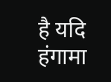है यदि हंगामा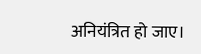अनियंत्रित हो जाए।